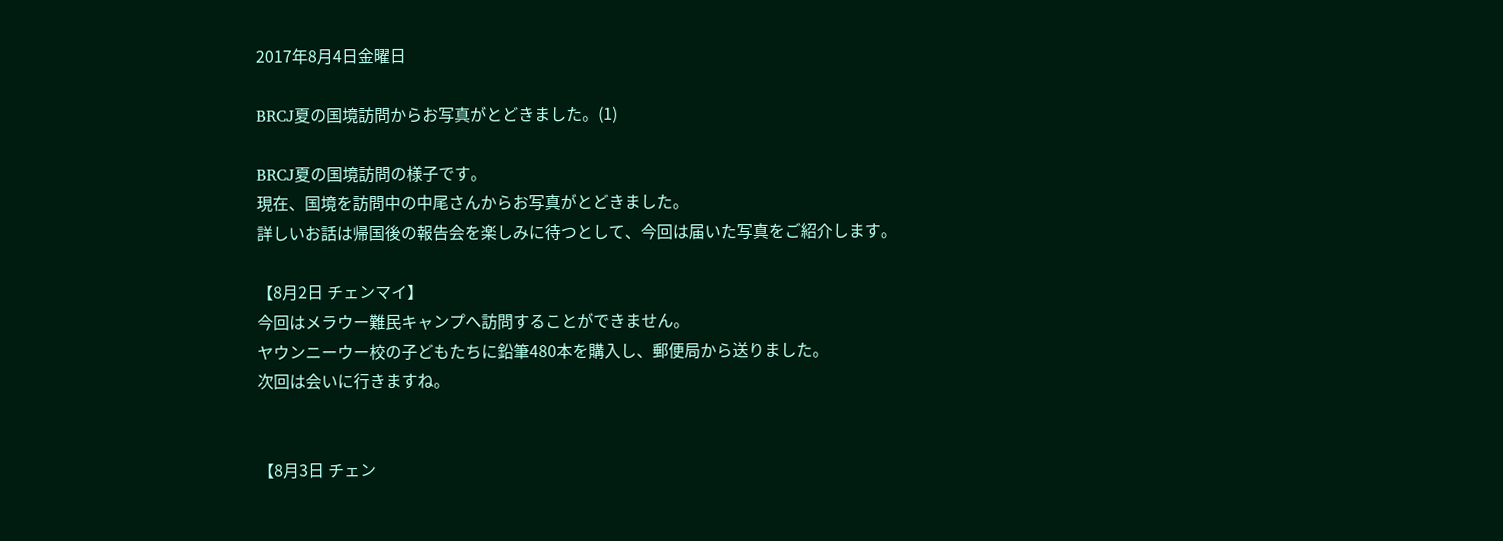2017年8月4日金曜日

BRCJ夏の国境訪問からお写真がとどきました。(1)

BRCJ夏の国境訪問の様子です。
現在、国境を訪問中の中尾さんからお写真がとどきました。
詳しいお話は帰国後の報告会を楽しみに待つとして、今回は届いた写真をご紹介します。

【8月2日 チェンマイ】
今回はメラウー難民キャンプへ訪問することができません。
ヤウンニーウー校の子どもたちに鉛筆480本を購入し、郵便局から送りました。
次回は会いに行きますね。


【8月3日 チェン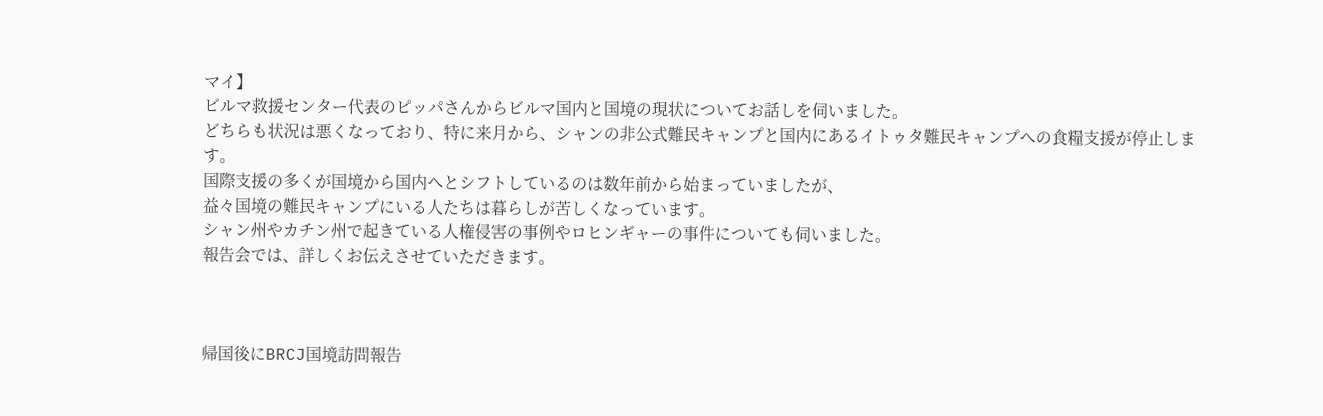マイ】
ビルマ救援センター代表のピッパさんからビルマ国内と国境の現状についてお話しを伺いました。
どちらも状況は悪くなっており、特に来月から、シャンの非公式難民キャンプと国内にあるイトゥタ難民キャンプへの食糧支援が停止します。
国際支援の多くが国境から国内へとシフトしているのは数年前から始まっていましたが、
益々国境の難民キャンプにいる人たちは暮らしが苦しくなっています。
シャン州やカチン州で起きている人権侵害の事例やロヒンギャーの事件についても伺いました。
報告会では、詳しくお伝えさせていただきます。



帰国後にBRCJ国境訪問報告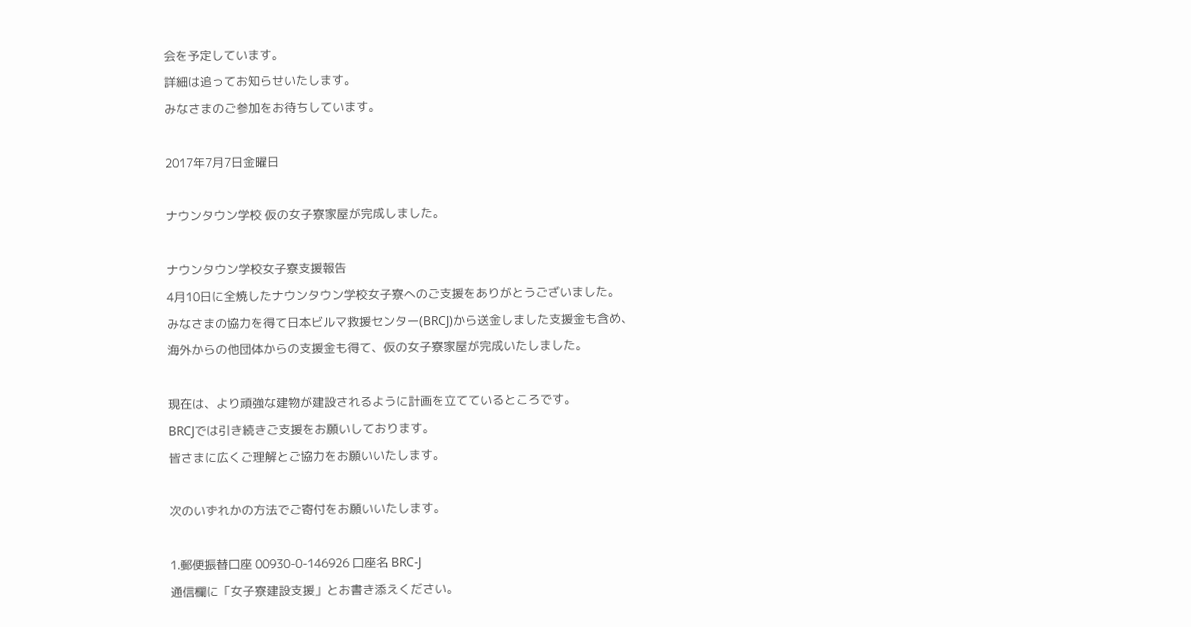会を予定しています。
詳細は追ってお知らせいたします。
みなさまのご参加をお待ちしています。

2017年7月7日金曜日

ナウンタウン学校 仮の女子寮家屋が完成しました。

ナウンタウン学校女子寮支援報告
4月10日に全焼したナウンタウン学校女子寮へのご支援をありがとうございました。
みなさまの協力を得て日本ビルマ救援センター(BRCJ)から送金しました支援金も含め、
海外からの他団体からの支援金も得て、仮の女子寮家屋が完成いたしました。

現在は、より頑強な建物が建設されるように計画を立てているところです。
BRCJでは引き続きご支援をお願いしております。
皆さまに広くご理解とご協力をお願いいたします。

次のいずれかの方法でご寄付をお願いいたします。

1.郵便振替口座 00930-0-146926 口座名 BRC-J
通信欄に「女子寮建設支援」とお書き添えください。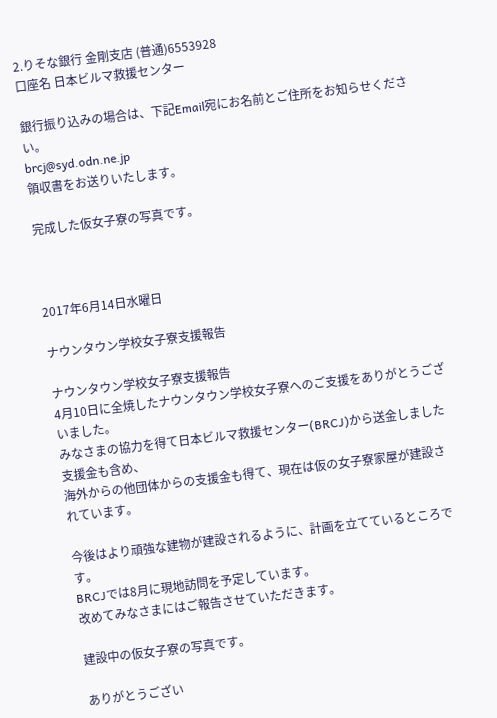2.りそな銀行 金剛支店 (普通)6553928
口座名 日本ビルマ救援センター

銀行振り込みの場合は、下記Email宛にお名前とご住所をお知らせください。
brcj@syd.odn.ne.jp
領収書をお送りいたします。

完成した仮女子寮の写真です。



2017年6月14日水曜日

ナウンタウン学校女子寮支援報告

ナウンタウン学校女子寮支援報告
4月10日に全焼したナウンタウン学校女子寮へのご支援をありがとうございました。
みなさまの協力を得て日本ビルマ救援センター(BRCJ)から送金しました支援金も含め、
海外からの他団体からの支援金も得て、現在は仮の女子寮家屋が建設されています。

今後はより頑強な建物が建設されるように、計画を立てているところです。
BRCJでは8月に現地訪問を予定しています。
改めてみなさまにはご報告させていただきます。

建設中の仮女子寮の写真です。

ありがとうござい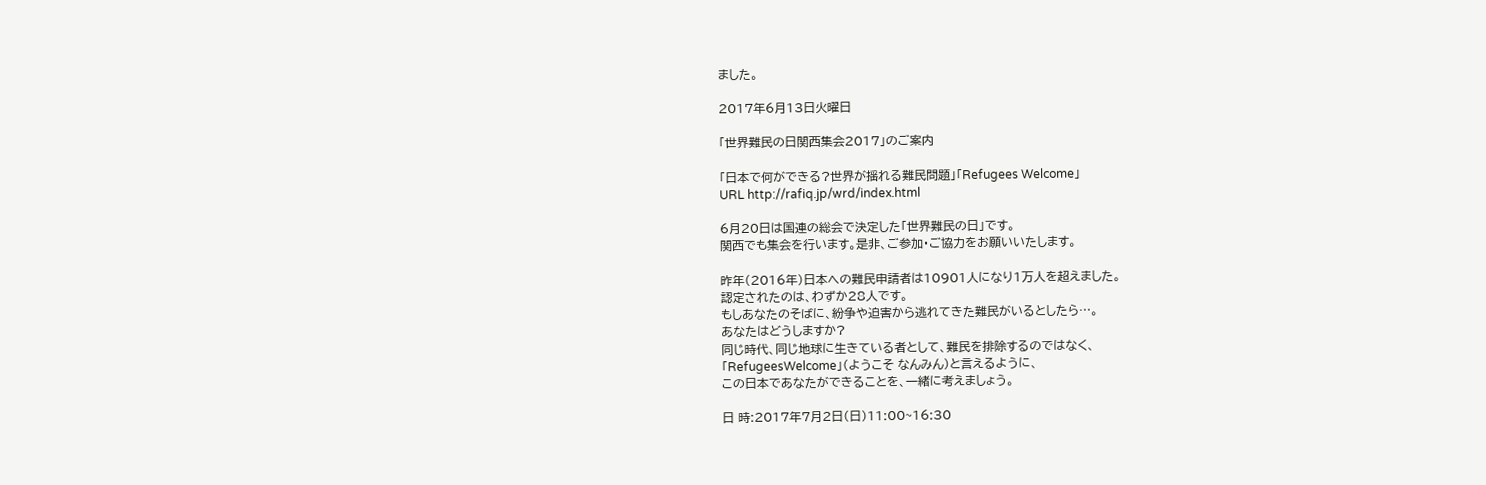ました。

2017年6月13日火曜日

「世界難民の日関西集会2017」のご案内

「日本で何ができる?世界が揺れる難民問題」「Refugees Welcome」
URL http://rafiq.jp/wrd/index.html

6月20日は国連の総会で決定した「世界難民の日」です。
関西でも集会を行います。是非、ご参加・ご協力をお願いいたします。

昨年(2016年)日本への難民申請者は10901人になり1万人を超えました。
認定されたのは、わずか28人です。
もしあなたのそばに、紛争や迫害から逃れてきた難民がいるとしたら…。
あなたはどうしますか?
同じ時代、同じ地球に生きている者として、難民を排除するのではなく、
「RefugeesWelcome」(ようこそ なんみん)と言えるように、
この日本であなたができることを、一緒に考えましょう。

日 時:2017年7月2日(日)11:00~16:30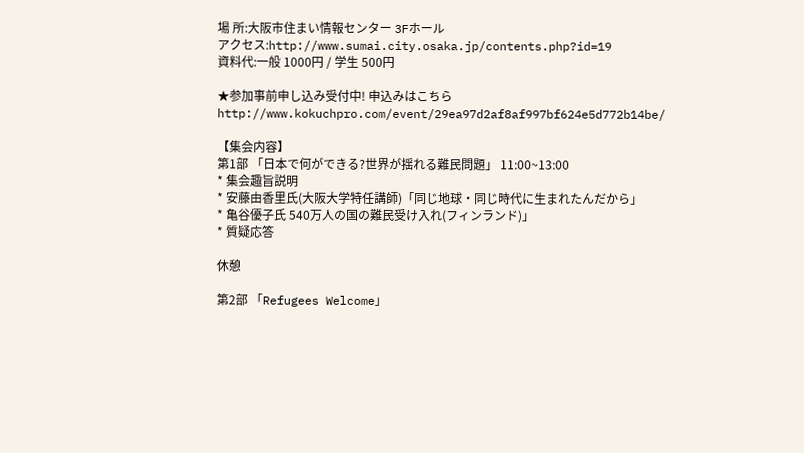場 所:大阪市住まい情報センター 3Fホール
アクセス:http://www.sumai.city.osaka.jp/contents.php?id=19
資料代:一般 1000円 / 学生 500円

★参加事前申し込み受付中! 申込みはこちら
http://www.kokuchpro.com/event/29ea97d2af8af997bf624e5d772b14be/

【集会内容】
第1部 「日本で何ができる?世界が揺れる難民問題」 11:00~13:00
* 集会趣旨説明
* 安藤由香里氏(大阪大学特任講師)「同じ地球・同じ時代に生まれたんだから」
* 亀谷優子氏 540万人の国の難民受け入れ(フィンランド)」
* 質疑応答

休憩

第2部 「Refugees Welcome」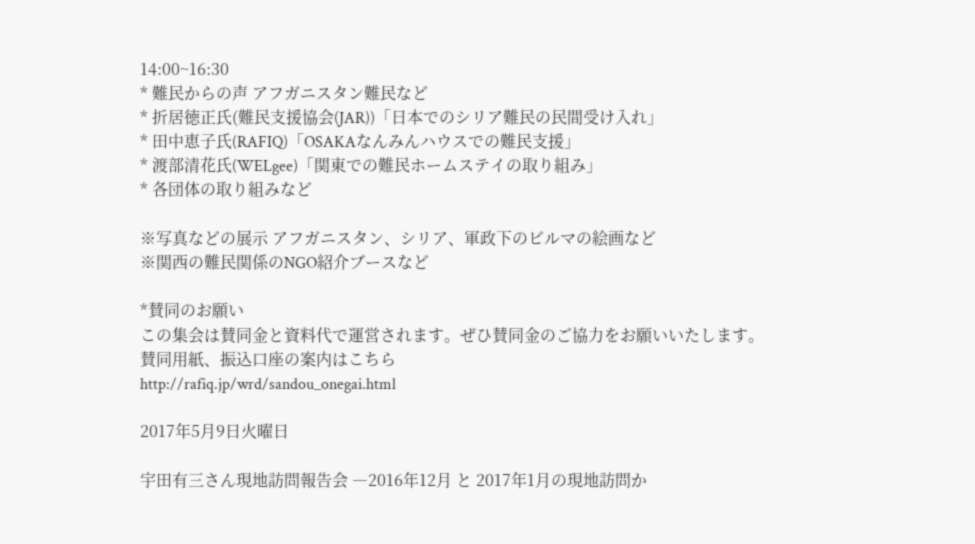14:00~16:30
* 難民からの声 アフガニスタン難民など
* 折居徳正氏(難民支援協会(JAR))「日本でのシリア難民の民間受け入れ」
* 田中恵子氏(RAFIQ)「OSAKAなんみんハウスでの難民支援」
* 渡部清花氏(WELgee)「関東での難民ホームステイの取り組み」
* 各団体の取り組みなど

※写真などの展示 アフガニスタン、シリア、軍政下のビルマの絵画など
※関西の難民関係のNGO紹介ブースなど

*賛同のお願い
この集会は賛同金と資料代で運営されます。ぜひ賛同金のご協力をお願いいたします。
賛同用紙、振込口座の案内はこちら
http://rafiq.jp/wrd/sandou_onegai.html

2017年5月9日火曜日

宇田有三さん現地訪問報告会 ―2016年12月 と 2017年1月の現地訪問か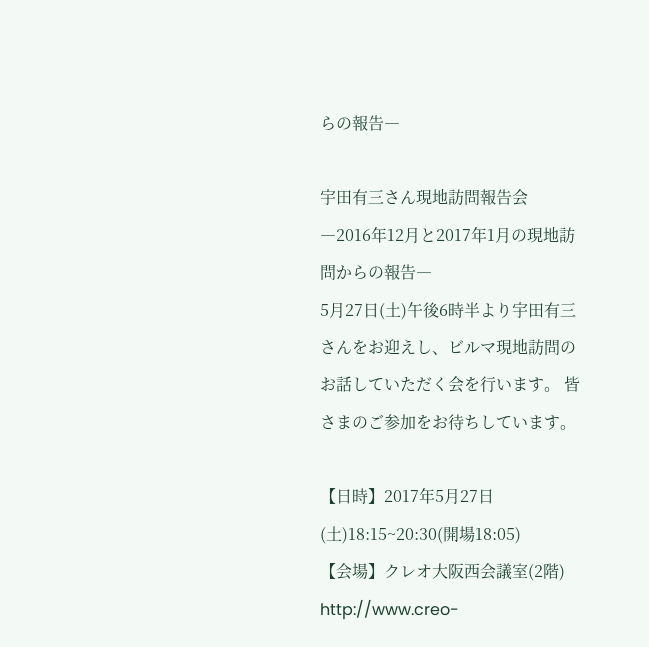らの報告―

宇田有三さん現地訪問報告会
―2016年12月と2017年1月の現地訪問からの報告―
5月27日(土)午後6時半より宇田有三さんをお迎えし、ビルマ現地訪問のお話していただく会を行います。 皆さまのご参加をお待ちしています。

【日時】2017年5月27日(土)18:15~20:30(開場18:05)
【会場】クレオ大阪西会議室(2階)
http://www.creo-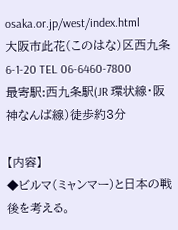osaka.or.jp/west/index.html
大阪市此花(このはな)区西九条6-1-20 TEL 06-6460-7800
最寄駅:西九条駅(JR 環状線・阪神なんば線)徒歩約3分

【内容】
◆ビルマ(ミャンマー)と日本の戦後を考える。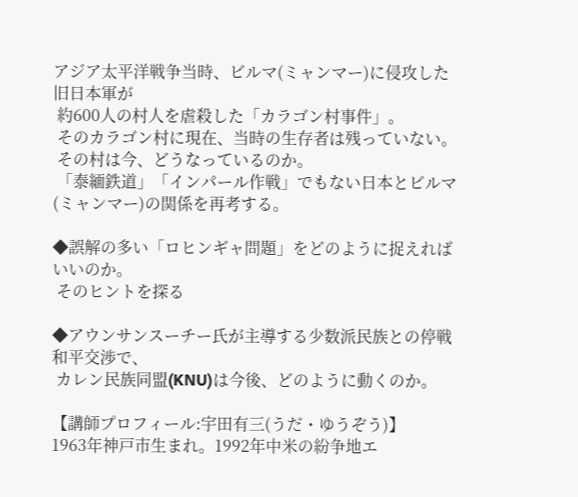アジア太平洋戦争当時、ビルマ(ミャンマー)に侵攻した旧日本軍が
 約600人の村人を虐殺した「カラゴン村事件」。
 そのカラゴン村に現在、当時の生存者は残っていない。
 その村は今、どうなっているのか。
 「泰緬鉄道」「インパール作戦」でもない日本とビルマ(ミャンマー)の関係を再考する。

◆誤解の多い「ロヒンギャ問題」をどのように捉えればいいのか。
 そのヒントを探る

◆アウンサンスーチー氏が主導する少数派民族との停戦和平交渉で、
 カレン民族同盟(KNU)は今後、どのように動くのか。

【講師プロフィール:宇田有三(うだ・ゆうぞう)】
1963年神戸市生まれ。1992年中米の紛争地エ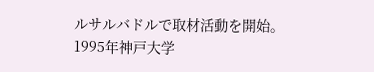ルサルバドルで取材活動を開始。
1995年神戸大学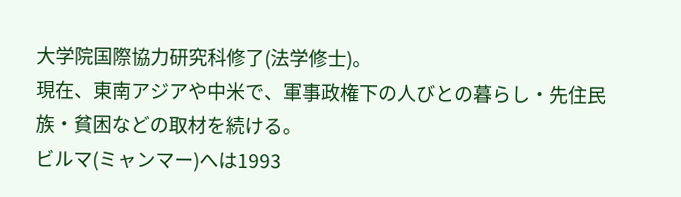大学院国際協力研究科修了(法学修士)。
現在、東南アジアや中米で、軍事政権下の人びとの暮らし・先住民族・貧困などの取材を続ける。
ビルマ(ミャンマー)へは1993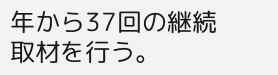年から37回の継続取材を行う。